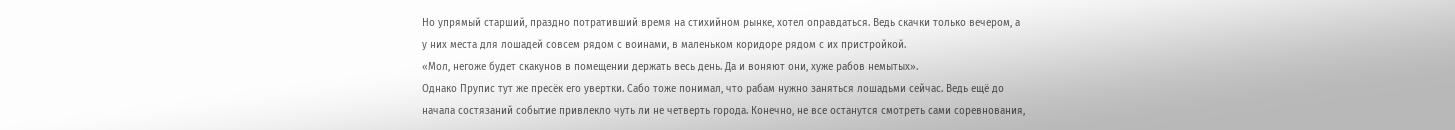Но упрямый старший, праздно потративший время на стихийном рынке, хотел оправдаться. Ведь скачки только вечером, а у них места для лошадей совсем рядом с воинами, в маленьком коридоре рядом с их пристройкой.
«Мол, негоже будет скакунов в помещении держать весь день. Да и воняют они, хуже рабов немытых».
Однако Прупис тут же пресёк его увертки. Сабо тоже понимал, что рабам нужно заняться лошадьми сейчас. Ведь ещё до начала состязаний событие привлекло чуть ли не четверть города. Конечно, не все останутся смотреть сами соревнования,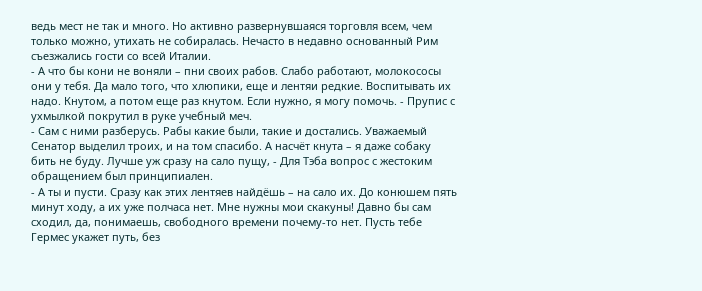ведь мест не так и много. Но активно развернувшаяся торговля всем, чем только можно, утихать не собиралась. Нечасто в недавно основанный Рим съезжались гости со всей Италии.
- А что бы кони не воняли – пни своих рабов. Слабо работают, молокососы они у тебя. Да мало того, что хлюпики, еще и лентяи редкие. Воспитывать их надо. Кнутом, а потом еще раз кнутом. Если нужно, я могу помочь. - Прупис с ухмылкой покрутил в руке учебный меч.
- Сам с ними разберусь. Рабы какие были, такие и достались. Уважаемый Сенатор выделил троих, и на том спасибо. А насчёт кнута – я даже собаку бить не буду. Лучше уж сразу на сало пущу, - Для Тэба вопрос с жестоким обращением был принципиален.
- А ты и пусти. Сразу как этих лентяев найдёшь – на сало их. До конюшем пять минут ходу, а их уже полчаса нет. Мне нужны мои скакуны! Давно бы сам сходил, да, понимаешь, свободного времени почему-то нет. Пусть тебе Гермес укажет путь, без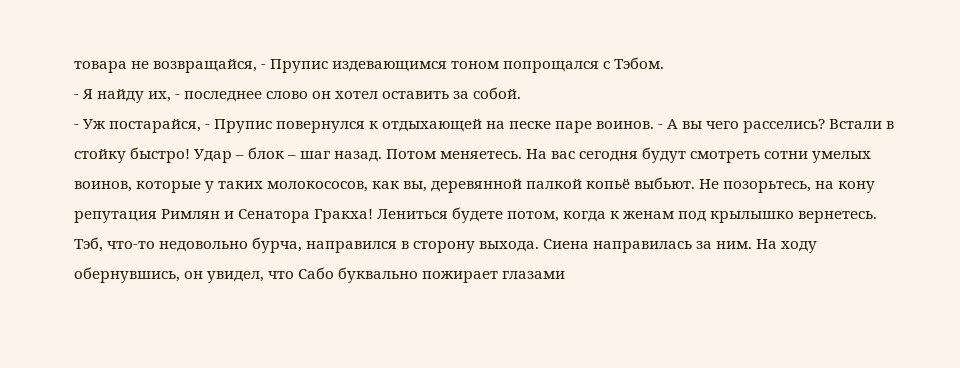товара не возвращайся, - Прупис издевающимся тоном попрощался с Тэбом.
- Я найду их, - последнее слово он хотел оставить за собой.
- Уж постарайся, - Прупис повернулся к отдыхающей на песке паре воинов. - А вы чего расселись? Встали в стойку быстро! Удар – блок – шаг назад. Потом меняетесь. На вас сегодня будут смотреть сотни умелых воинов, которые у таких молокососов, как вы, деревянной палкой копьё выбьют. Не позорьтесь, на кону репутация Римлян и Сенатора Гракха! Лениться будете потом, когда к женам под крылышко вернетесь.
Тэб, что-то недовольно бурча, направился в сторону выхода. Сиена направилась за ним. На ходу обернувшись, он увидел, что Сабо буквально пожирает глазами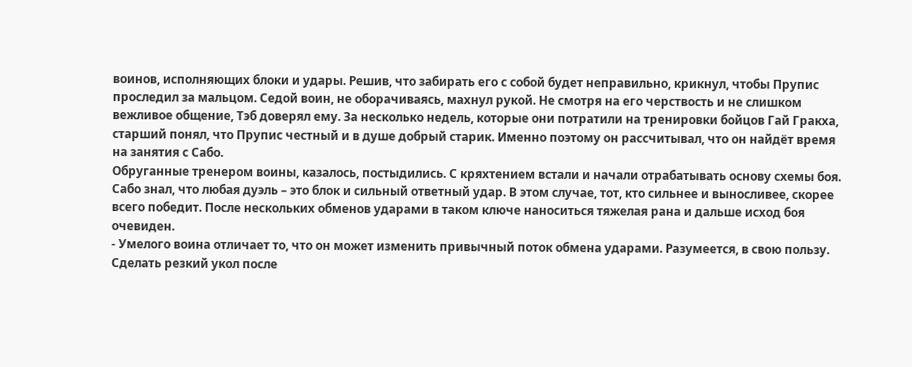воинов, исполняющих блоки и удары. Решив, что забирать его с собой будет неправильно, крикнул, чтобы Прупис проследил за мальцом. Седой воин, не оборачиваясь, махнул рукой. Не смотря на его черствость и не слишком вежливое общение, Тэб доверял ему. За несколько недель, которые они потратили на тренировки бойцов Гай Гракха, старший понял, что Прупис честный и в душе добрый старик. Именно поэтому он рассчитывал, что он найдёт время на занятия с Сабо.
Обруганные тренером воины, казалось, постыдились. С кряхтением встали и начали отрабатывать основу схемы боя. Сабо знал, что любая дуэль – это блок и сильный ответный удар. В этом случае, тот, кто сильнее и выносливее, скорее всего победит. После нескольких обменов ударами в таком ключе наноситься тяжелая рана и дальше исход боя очевиден.
- Умелого воина отличает то, что он может изменить привычный поток обмена ударами. Разумеется, в свою пользу. Сделать резкий укол после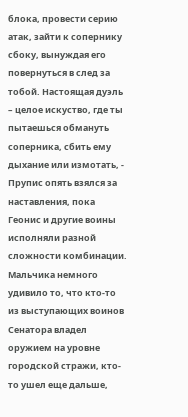блока, провести серию атак, зайти к сопернику сбоку, вынуждая его повернуться в след за тобой. Настоящая дуэль – целое искуство, где ты пытаешься обмануть соперника, сбить ему дыхание или измотать, - Прупис опять взялся за наставления, пока Геонис и другие воины исполняли разной сложности комбинации.
Мальчика немного удивило то, что кто-то из выступающих воинов Сенатора владел оружием на уровне городской стражи, кто-то ушел еще дальше,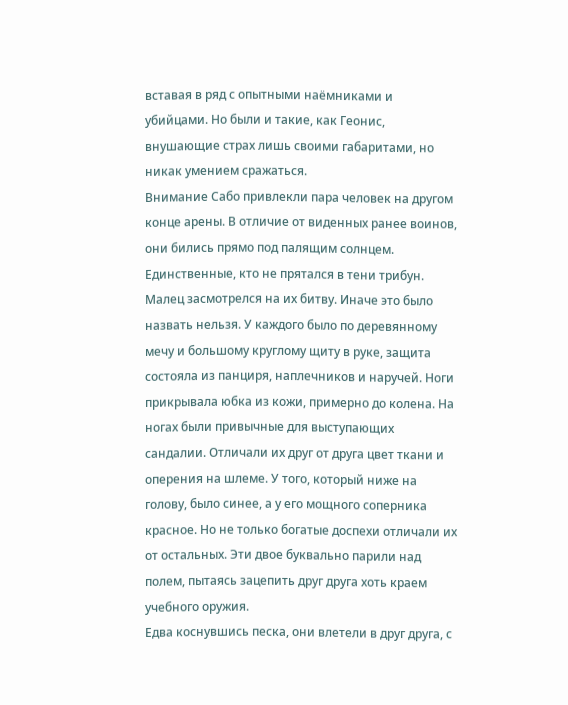вставая в ряд с опытными наёмниками и убийцами. Но были и такие, как Геонис, внушающие страх лишь своими габаритами, но никак умением сражаться.
Внимание Сабо привлекли пара человек на другом конце арены. В отличие от виденных ранее воинов, они бились прямо под палящим солнцем. Единственные, кто не прятался в тени трибун. Малец засмотрелся на их битву. Иначе это было назвать нельзя. У каждого было по деревянному мечу и большому круглому щиту в руке, защита состояла из панциря, наплечников и наручей. Ноги прикрывала юбка из кожи, примерно до колена. На ногах были привычные для выступающих сандалии. Отличали их друг от друга цвет ткани и оперения на шлеме. У того, который ниже на голову, было синее, а у его мощного соперника красное. Но не только богатые доспехи отличали их от остальных. Эти двое буквально парили над полем, пытаясь зацепить друг друга хоть краем учебного оружия.
Едва коснувшись песка, они влетели в друг друга, с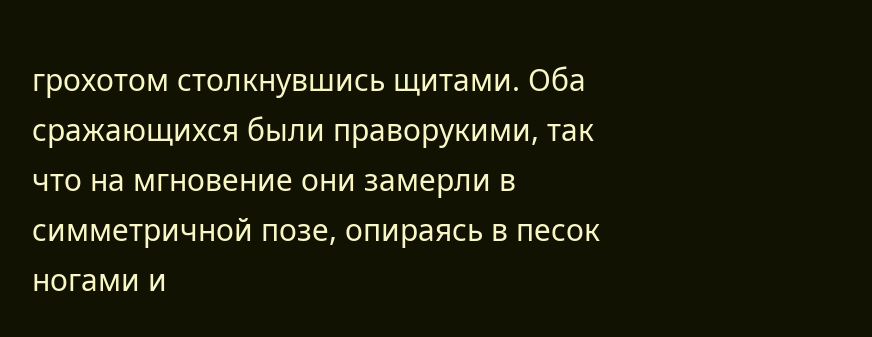грохотом столкнувшись щитами. Оба сражающихся были праворукими, так что на мгновение они замерли в симметричной позе, опираясь в песок ногами и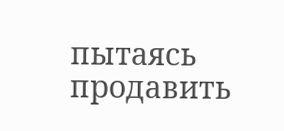пытаясь продавить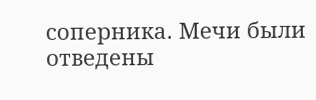соперника. Мечи были отведены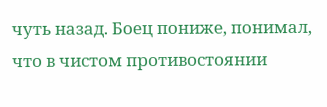чуть назад. Боец пониже, понимал, что в чистом противостоянии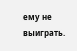ему не выиграть.